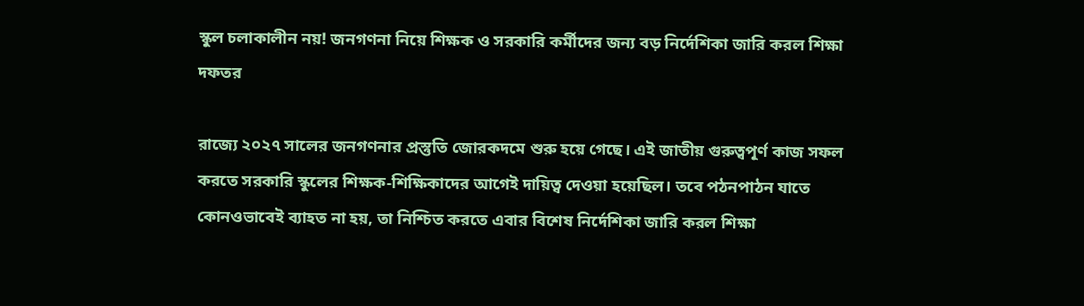স্কুল চলাকালীন নয়! জনগণনা নিয়ে শিক্ষক ও সরকারি কর্মীদের জন্য বড় নির্দেশিকা জারি করল শিক্ষা দফতর

রাজ্যে ২০২৭ সালের জনগণনার প্রস্তুতি জোরকদমে শুরু হয়ে গেছে। এই জাতীয় গুরুত্বপূর্ণ কাজ সফল করতে সরকারি স্কুলের শিক্ষক-শিক্ষিকাদের আগেই দায়িত্ব দেওয়া হয়েছিল। তবে পঠনপাঠন যাতে কোনওভাবেই ব্যাহত না হয়, তা নিশ্চিত করতে এবার বিশেষ নির্দেশিকা জারি করল শিক্ষা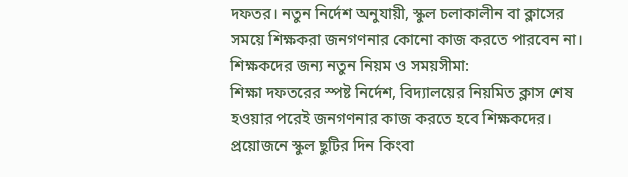দফতর। নতুন নির্দেশ অনুযায়ী, স্কুল চলাকালীন বা ক্লাসের সময়ে শিক্ষকরা জনগণনার কোনো কাজ করতে পারবেন না।
শিক্ষকদের জন্য নতুন নিয়ম ও সময়সীমা:
শিক্ষা দফতরের স্পষ্ট নির্দেশ, বিদ্যালয়ের নিয়মিত ক্লাস শেষ হওয়ার পরেই জনগণনার কাজ করতে হবে শিক্ষকদের। প্রয়োজনে স্কুল ছুটির দিন কিংবা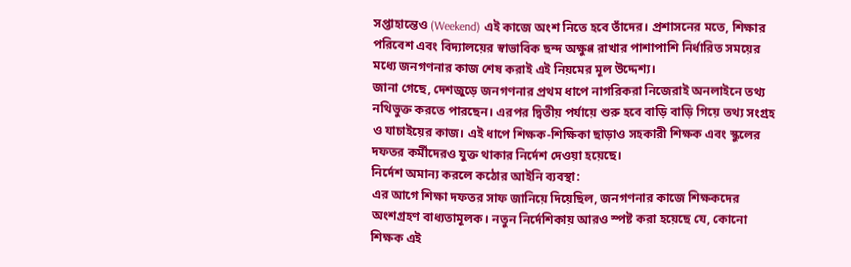সপ্তাহান্তেও (Weekend) এই কাজে অংশ নিতে হবে তাঁদের। প্রশাসনের মতে, শিক্ষার পরিবেশ এবং বিদ্যালয়ের স্বাভাবিক ছন্দ অক্ষুণ্ণ রাখার পাশাপাশি নির্ধারিত সময়ের মধ্যে জনগণনার কাজ শেষ করাই এই নিয়মের মূল উদ্দেশ্য।
জানা গেছে, দেশজুড়ে জনগণনার প্রথম ধাপে নাগরিকরা নিজেরাই অনলাইনে তথ্য নথিভুক্ত করতে পারছেন। এরপর দ্বিতীয় পর্যায়ে শুরু হবে বাড়ি বাড়ি গিয়ে তথ্য সংগ্রহ ও যাচাইয়ের কাজ। এই ধাপে শিক্ষক-শিক্ষিকা ছাড়াও সহকারী শিক্ষক এবং স্কুলের দফতর কর্মীদেরও যুক্ত থাকার নির্দেশ দেওয়া হয়েছে।
নির্দেশ অমান্য করলে কঠোর আইনি ব্যবস্থা:
এর আগে শিক্ষা দফতর সাফ জানিয়ে দিয়েছিল, জনগণনার কাজে শিক্ষকদের অংশগ্রহণ বাধ্যতামূলক। নতুন নির্দেশিকায় আরও স্পষ্ট করা হয়েছে যে, কোনো শিক্ষক এই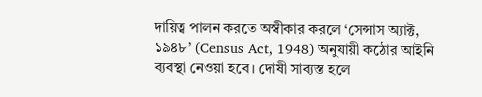দায়িত্ব পালন করতে অস্বীকার করলে ‘সেন্সাস অ্যাক্ট, ১৯৪৮’ (Census Act, 1948) অনুযায়ী কঠোর আইনি ব্যবস্থা নেওয়া হবে। দোষী সাব্যস্ত হলে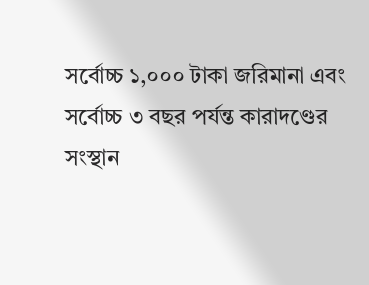সর্বোচ্চ ১,০০০ টাকা জরিমানা এবং সর্বোচ্চ ৩ বছর পর্যন্ত কারাদণ্ডের সংস্থান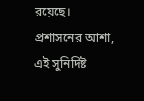রয়েছে। প্রশাসনের আশা, এই সুনির্দিষ্ট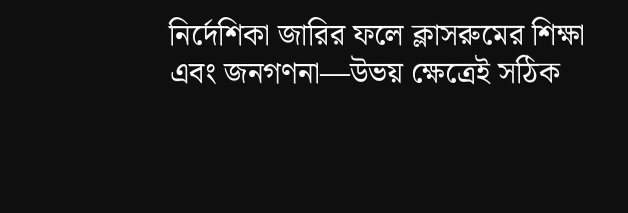নির্দেশিকা জারির ফলে ক্লাসরুমের শিক্ষা এবং জনগণনা—উভয় ক্ষেত্রেই সঠিক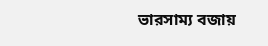ভারসাম্য বজায়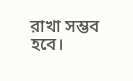রাখা সম্ভব হবে।